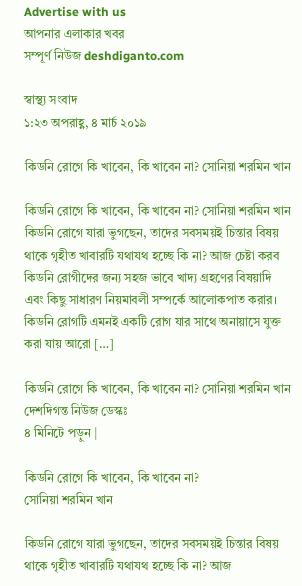Advertise with us
আপনার এলাকার খবর
সম্পূর্ণ নিউজ deshdiganto.com

স্বাস্থ্য সংবাদ
১:২৩ অপরাহ্ণ, ৪ মার্চ ২০১৯

কিডনি রোগে কি খাবেন, কি খাবেন না? সোনিয়া শরমিন খান

কিডনি রোগে কি খাবেন, কি খাবেন না? সোনিয়া শরমিন খান কিডনি রোগে যারা ভুগছেন, তাদের সবসময়ই চিন্তার বিষয় থাকে গৃহীত খাবারটি যথাযথ হচ্ছে কি না? আজ চেষ্টা করব কিডনি রোগীদের জন্য সহজ ভাবে খাদ্য গ্রহণের বিষয়াদি এবং কিছু সাধারণ নিয়মাবলী সম্পর্কে আলোকপাত করার। কিডনি রোগটি এমনই একটি রোগ যার সাথে অনায়াসে যুক্ত করা যায় আরো […]

কিডনি রোগে কি খাবেন, কি খাবেন না? সোনিয়া শরমিন খান
দেশদিগন্ত নিউজ ডেস্কঃ
৪ মিনিটে পড়ুন |

কিডনি রোগে কি খাবেন, কি খাবেন না?
সোনিয়া শরমিন খান

কিডনি রোগে যারা ভুগছেন, তাদের সবসময়ই চিন্তার বিষয় থাকে গৃহীত খাবারটি যথাযথ হচ্ছে কি না? আজ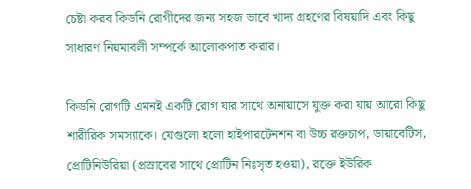চেষ্টা করব কিডনি রোগীদের জন্য সহজ ভাবে খাদ্য গ্রহণের বিষয়াদি এবং কিছু সাধারণ নিয়মাবলী সম্পর্কে আলোকপাত করার।

কিডনি রোগটি এমনই একটি রোগ যার সাথে অনায়াসে যুক্ত করা যায় আরো কিছু শারীরিক সমস্যাকে। যেগুলো হলো হাইপারটেনশন বা উচ্চ রক্তচাপ, ডায়াবেটিস, প্রোটিনিউরিয়া (প্রস্রাবের সাথে প্রোটিন নিঃসৃত হওয়া), রক্তে ইউরিক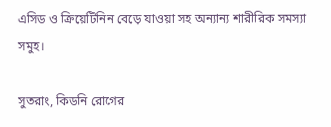এসিড ও ক্রিয়েটিনিন বেড়ে যাওয়া সহ অন্যান্য শারীরিক সমস্যা সমুহ।

সুতরাং, কিডনি রোগের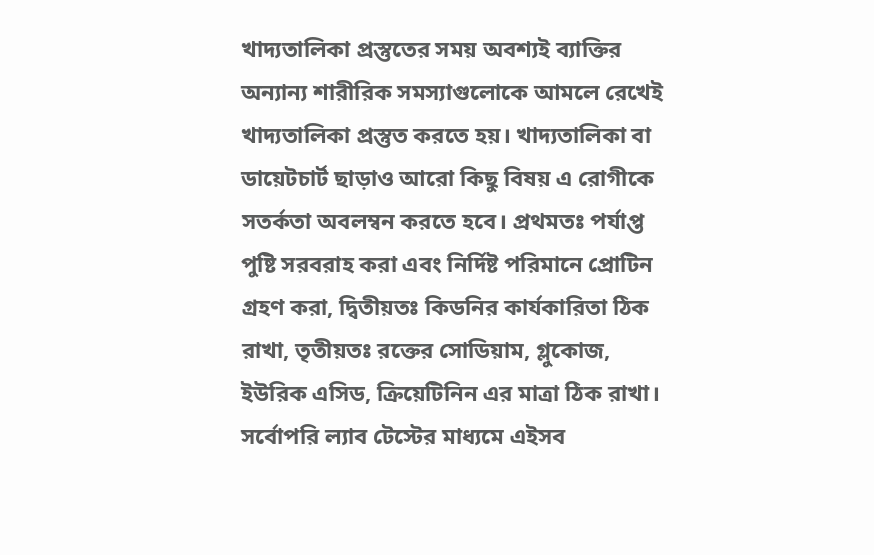খাদ্যতালিকা প্রস্তুতের সময় অবশ্যই ব্যাক্তির অন্যান্য শারীরিক সমস্যাগুলোকে আমলে রেখেই খাদ্যতালিকা প্রস্তুত করতে হয়। খাদ্যতালিকা বা ডায়েটচার্ট ছাড়াও আরো কিছু বিষয় এ রোগীকে সতর্কতা অবলম্বন করতে হবে। প্রথমতঃ পর্যাপ্ত পুষ্টি সরবরাহ করা এবং নির্দিষ্ট পরিমানে প্রোটিন গ্রহণ করা, দ্বিতীয়তঃ কিডনির কার্যকারিতা ঠিক রাখা, তৃতীয়তঃ রক্তের সোডিয়াম, গ্লুকোজ, ইউরিক এসিড, ক্রিয়েটিনিন এর মাত্রা ঠিক রাখা। সর্বোপরি ল্যাব টেস্টের মাধ্যমে এইসব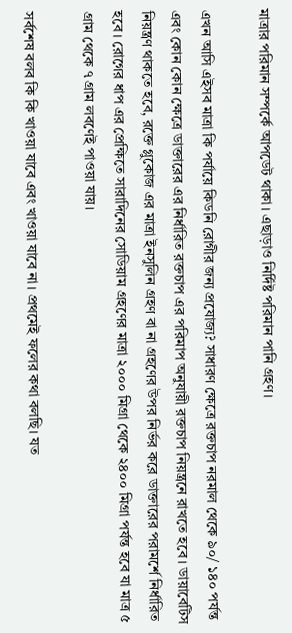মাত্রার পরিমান সম্পর্কে আপডেট থাকা। এছাড়াও নির্দিষ্ট পরিমান পানি গ্রহণ।

এখন আসি এইসব মাত্রা কি পর্যায়ে কিডনি রোগীর জন্য প্রযোজ্য? সাধারণ ক্ষেত্রে রক্তচাপ নরমাল থেকে ৯০/ ১৪০ পর্যন্ত এবং কোন কোন ক্ষেত্রে ডাক্তারের এর নির্ধারিত রক্তচাপ এর পরিমাপ অনুযায়ী রক্তচাপ নিয়ন্ত্রনে রাখতে হবে। ডায়াবেটিস নিয়ন্ত্রণ থাকতে হবে, রক্তে গ্লুকোজ এর মাত্রা ইনসুলিন গ্রহণ বা না গ্রহণের উপর নির্ভর করে ডাক্তারের পরামর্শে নির্ধারিত হবে। রোগের ধাপ এর প্রেক্ষিতে সারাদিনের সোডিয়াম গ্রহণের মাত্রা ২০০০ মিগ্রা থেকে ২৪০০ মিগ্রা পর্যন্ত হবে যা মাত্র ৫ গ্রাম থেকে ৭ গ্রাম লবণেই পাওয়া যায়।

সর্বশেষ বলব কি কি খাওয়া যাবে এবং খাওয়া যাবে না। প্রথমেই ফলের কথা বলছি। যত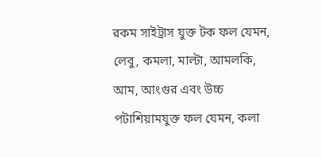রকম সাইট্রাস যুক্ত টক ফল যেমন, লেবু, কমলা, মাল্টা, আমলকি, আম, আংগুর এবং উচ্চ পটাশিয়ামযুক্ত ফল যেমন, কলা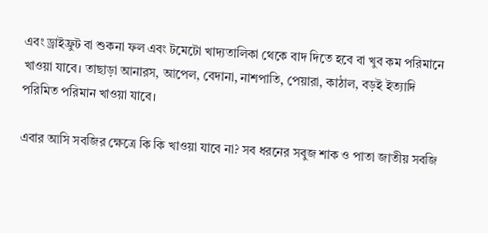এবং ড্রাইফ্রুট বা শুকনা ফল এবং টমেটো খাদ্যতালিকা থেকে বাদ দিতে হবে বা খুব কম পরিমানে খাওয়া যাবে। তাছাড়া আনারস, আপেল, বেদানা, নাশপাতি, পেয়ারা, কাঠাল, বড়ই ইত্যাদি পরিমিত পরিমান খাওয়া যাবে।

এবার আসি সবজির ক্ষেত্রে কি কি খাওয়া যাবে না? সব ধরনের সবুজ শাক ও পাতা জাতীয় সবজি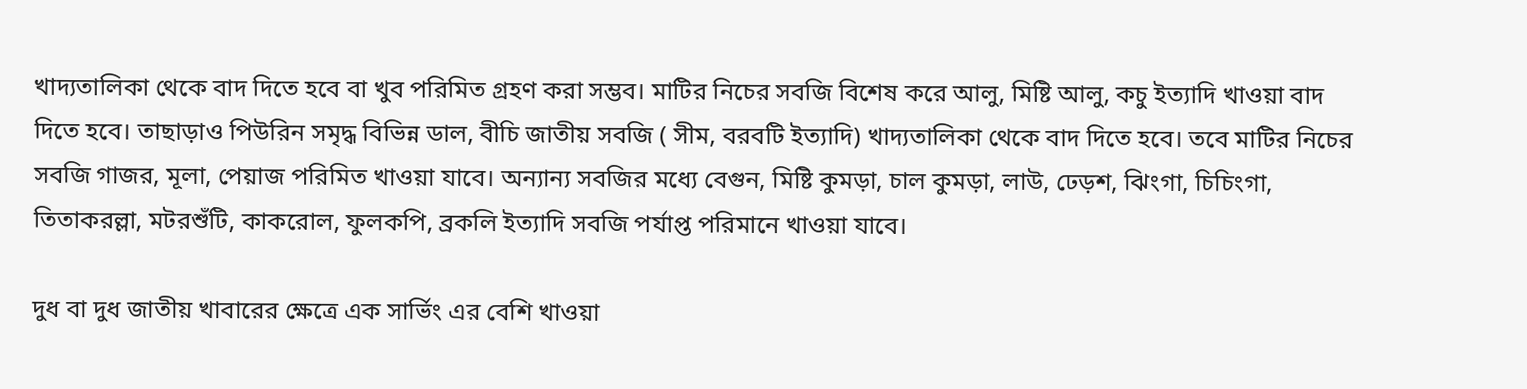খাদ্যতালিকা থেকে বাদ দিতে হবে বা খুব পরিমিত গ্রহণ করা সম্ভব। মাটির নিচের সবজি বিশেষ করে আলু, মিষ্টি আলু, কচু ইত্যাদি খাওয়া বাদ দিতে হবে। তাছাড়াও পিউরিন সমৃদ্ধ বিভিন্ন ডাল, বীচি জাতীয় সবজি ( সীম, বরবটি ইত্যাদি) খাদ্যতালিকা থেকে বাদ দিতে হবে। তবে মাটির নিচের সবজি গাজর, মূলা, পেয়াজ পরিমিত খাওয়া যাবে। অন্যান্য সবজির মধ্যে বেগুন, মিষ্টি কুমড়া, চাল কুমড়া, লাউ, ঢেড়শ, ঝিংগা, চিচিংগা, তিতাকরল্লা, মটরশুঁটি, কাকরোল, ফুলকপি, ব্রকলি ইত্যাদি সবজি পর্যাপ্ত পরিমানে খাওয়া যাবে।

দুধ বা দুধ জাতীয় খাবারের ক্ষেত্রে এক সার্ভিং এর বেশি খাওয়া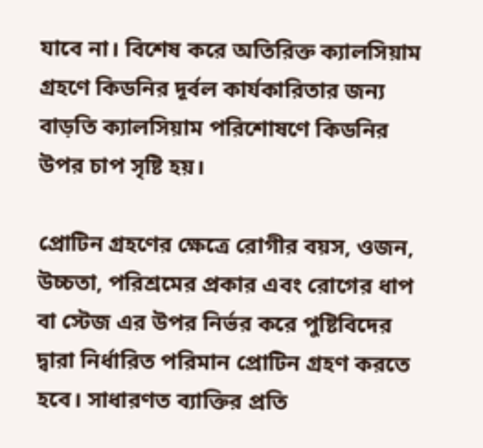যাবে না। বিশেষ করে অতিরিক্ত ক্যালসিয়াম গ্রহণে কিডনির দূর্বল কার্যকারিতার জন্য বাড়তি ক্যালসিয়াম পরিশোষণে কিডনির উপর চাপ সৃষ্টি হয়।

প্রোটিন গ্রহণের ক্ষেত্রে রোগীর বয়স, ওজন, উচ্চতা, পরিশ্রমের প্রকার এবং রোগের ধাপ বা স্টেজ এর উপর নির্ভর করে পুষ্টিবিদের দ্বারা নির্ধারিত পরিমান প্রোটিন গ্রহণ করতে হবে। সাধারণত ব্যাক্তির প্রতি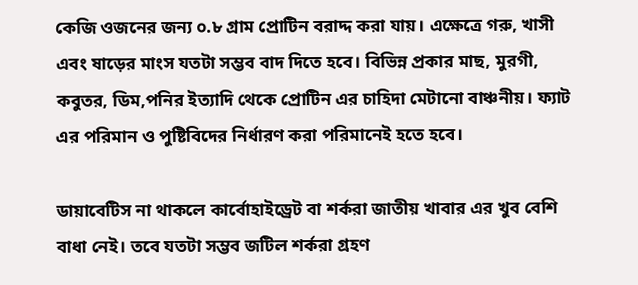কেজি ওজনের জন্য ০.৮ গ্রাম প্রোটিন বরাদ্দ করা যায়। এক্ষেত্রে গরু, খাসী এবং ষাড়ের মাংস যতটা সম্ভব বাদ দিতে হবে। বিভিন্ন প্রকার মাছ, মুরগী, কবুতর, ডিম,পনির ইত্যাদি থেকে প্রোটিন এর চাহিদা মেটানো বাঞ্চনীয়। ফ্যাট এর পরিমান ও পুষ্টিবিদের নির্ধারণ করা পরিমানেই হতে হবে।

ডায়াবেটিস না থাকলে কার্বোহাইড্রেট বা শর্করা জাতীয় খাবার এর খুব বেশি বাধা নেই। তবে যতটা সম্ভব জটিল শর্করা গ্রহণ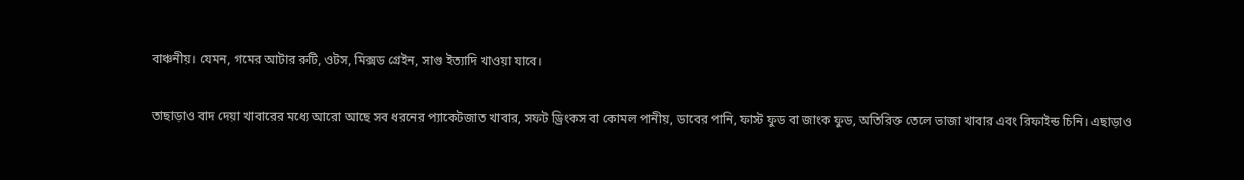বাঞ্চনীয়। যেমন, গমের আটার রুটি, ওটস, মিক্সড গ্রেইন, সাগু ইত্যাদি খাওয়া যাবে।

তাছাড়াও বাদ দেয়া খাবারের মধ্যে আরো আছে সব ধরনের প্যাকেটজাত খাবার, সফট ড্রিংকস বা কোমল পানীয়, ডাবের পানি, ফাস্ট ফুড বা জাংক ফুড, অতিরিক্ত তেলে ভাজা খাবার এবং রিফাইন্ড চিনি। এছাড়াও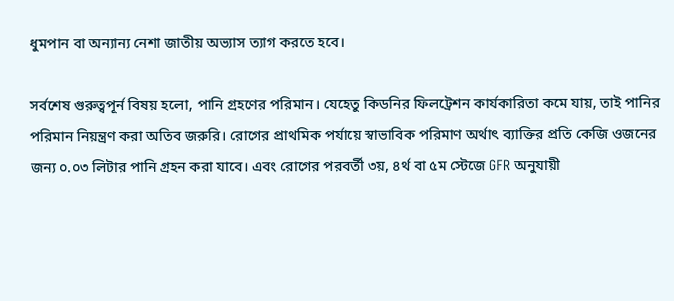ধুমপান বা অন্যান্য নেশা জাতীয় অভ্যাস ত্যাগ করতে হবে।

সর্বশেষ গুরুত্বপূর্ন বিষয় হলো, পানি গ্রহণের পরিমান। যেহেতু কিডনির ফিলট্রেশন কার্যকারিতা কমে যায়, তাই পানির পরিমান নিয়ন্ত্রণ করা অতিব জরুরি। রোগের প্রাথমিক পর্যায়ে স্বাভাবিক পরিমাণ অর্থাৎ ব্যাক্তির প্রতি কেজি ওজনের জন্য ০.০৩ লিটার পানি গ্রহন করা যাবে। এবং রোগের পরবর্তী ৩য়, ৪র্থ বা ৫ম স্টেজে GFR অনুযায়ী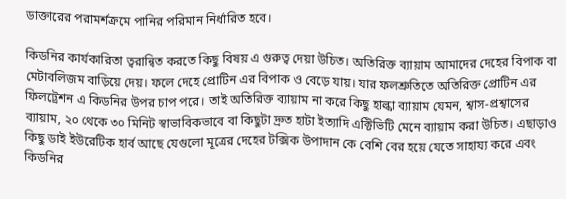ডাক্তারের পরামর্শক্রমে পানির পরিমান নির্ধারিত হবে।

কিডনির কার্যকারিতা ত্বরান্বিত করতে কিছু বিষয় এ গুরুত্ব দেয়া উচিত। অতিরিক্ত ব্যায়াম আমাদের দেহের বিপাক বা মেটাবলিজম বাড়িয়ে দেয়। ফলে দেহে প্রোটিন এর বিপাক ও বেড়ে যায়। যার ফলশ্রুতিতে অতিরিক্ত প্রোটিন এর ফিলট্রেশন এ কিডনির উপর চাপ পরে। তাই অতিরিক্ত ব্যায়াম না করে কিছু হাল্কা ব্যায়াম যেমন, শ্বাস-প্রশ্বাসের ব্যায়াম, ২০ থেকে ৩০ মিনিট স্বাভাবিকভাবে বা কিছুটা দ্রুত হাটা ইত্যাদি এক্টিভিটি মেনে ব্যায়াম করা উচিত। এছাড়াও কিছু ডাই ইউরেটিক হার্ব আছে যেগুলো মূত্রের দেহের টক্সিক উপাদান কে বেশি বের হয়ে যেতে সাহায্য করে এবং কিডনির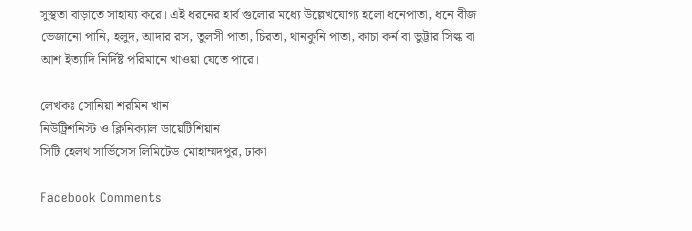সুস্থতা বাড়াতে সাহায্য করে। এই ধরনের হার্ব গুলোর মধ্যে উল্লেখযোগ্য হলো ধনেপাতা, ধনে বীজ ভেজানো পানি, হলুদ, আদার রস, তুলসী পাতা, চিরতা, থানকুনি পাতা, কাচা কর্ন বা ভুট্টার সিল্ক বা আশ ইত্যাদি নির্দিষ্ট পরিমানে খাওয়া যেতে পারে।

লেখকঃ সোনিয়া শরমিন খান
নিউট্রিশনিস্ট ও ক্লিনিক্যাল ডায়েটিশিয়ান
সিটি হেলথ সার্ভিসেস লিমিটেড মোহাম্মদপুর, ঢাকা

Facebook Comments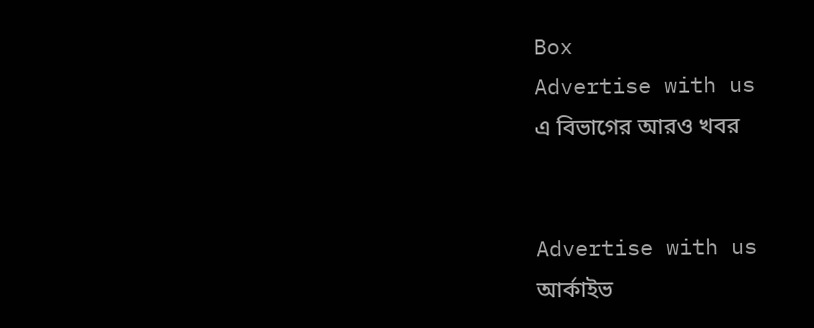Box
Advertise with us
এ বিভাগের আরও খবর


Advertise with us
আর্কাইভ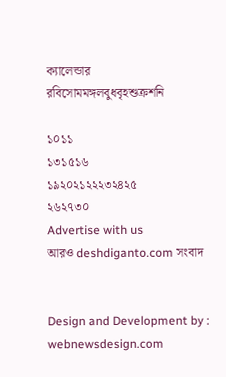ক্যালেন্ডার
রবিসোমমঙ্গলবুধবৃহশুক্রশনি

১০১১
১৩১৫১৬
১৯২০২১২২২৩২৪২৫
২৬২৭৩০
Advertise with us
আরও deshdiganto.com সংবাদ


Design and Development by : webnewsdesign.com